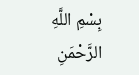بِسْمِ اللَّهِ الرَّحْمَنِ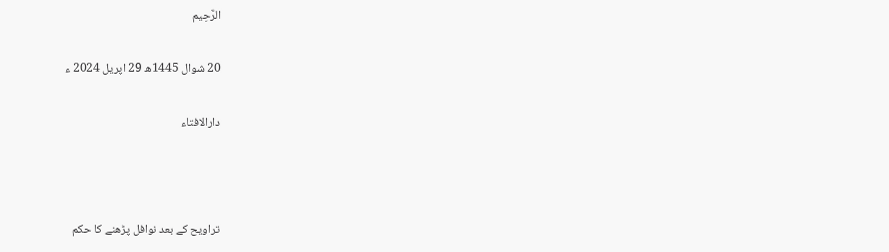الرَّحِيم

20 شوال 1445ھ 29 اپریل 2024 ء

دارالافتاء



تراویح کے بعد نوافل پڑھنے کا حکم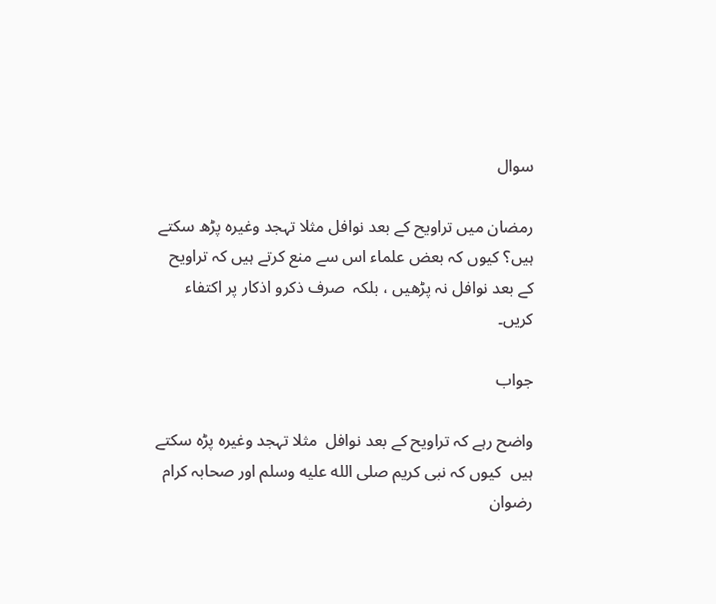سوال

رمضان میں تراویح کے بعد نوافل مثلا تہجد وغیرہ پڑھ سکتے ہیں؟ کیوں کہ بعض علماء اس سے منع کرتے ہیں کہ تراویح کے بعد نوافل نہ پڑھیں ، بلکہ  صرف ذکرو اذکار پر اکتفاء کریں۔

جواب

واضح رہے کہ تراویح کے بعد نوافل  مثلا تہجد وغیرہ پڑہ سکتے ہیں  کیوں کہ نبی کریم صلى الله عليه وسلم اور صحابہ کرام رضوان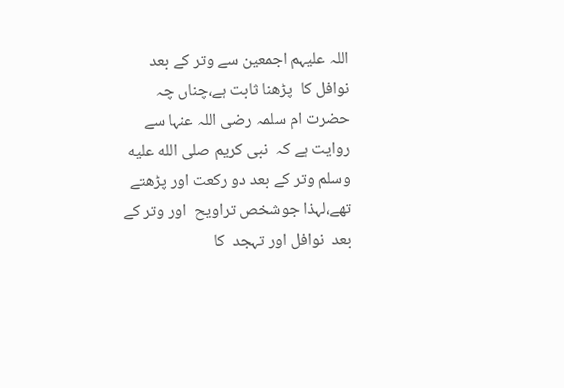اللہ علیہم اجمعین سے وتر کے بعد نوافل کا  پڑھنا ثابت ہے،چناں چہ حضرت ام سلمہ رضی اللہ عنہا سے روایت ہے کہ  نبی کریم صلى الله عليه وسلم وتر کے بعد دو رکعت اور پڑھتے تھے،لہذا جوشخص تراویح  اور وتر کے بعد  نوافل اور تہجد  کا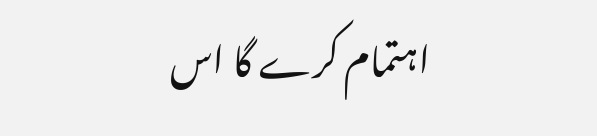اہتمام کرے گا اس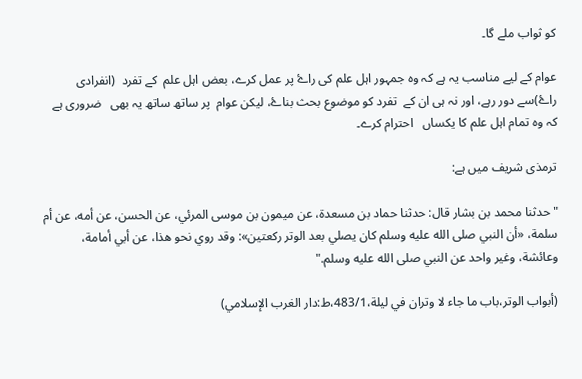کو ثواب ملے گا۔

عوام کے لیے مناسب یہ ہے کہ وہ جمہور اہل علم کی راۓ پر عمل کرے، بعض اہل علم  کے تفرد  (انفرادی راۓ)سے دور رہے، اور نہ ہی ان کے  تفرد کو موضوع بحث بناۓ، لیکن عوام  پر ساتھ ساتھ یہ بھی   ضروری ہے کہ وہ تمام اہل علم کا یکساں   احترام کرے۔

ترمذی شریف میں ہے:

"حدثنا محمد بن بشار قال: حدثنا حماد بن مسعدة، عن ميمون بن موسى المرئي، عن الحسن، عن أمه، عن أم سلمة، «أن النبي صلى الله عليه وسلم ‌كان ‌يصلي ‌بعد ‌الوتر ركعتين»: وقد روي نحو هذا، عن أبي أمامة، وعائشة، وغير واحد عن النبي صلى الله عليه وسلم."

(أبواب الوتر،‌‌باب ما جاء لا وتران في ليلة،483/1،ط:دار الغرب الإسلامي)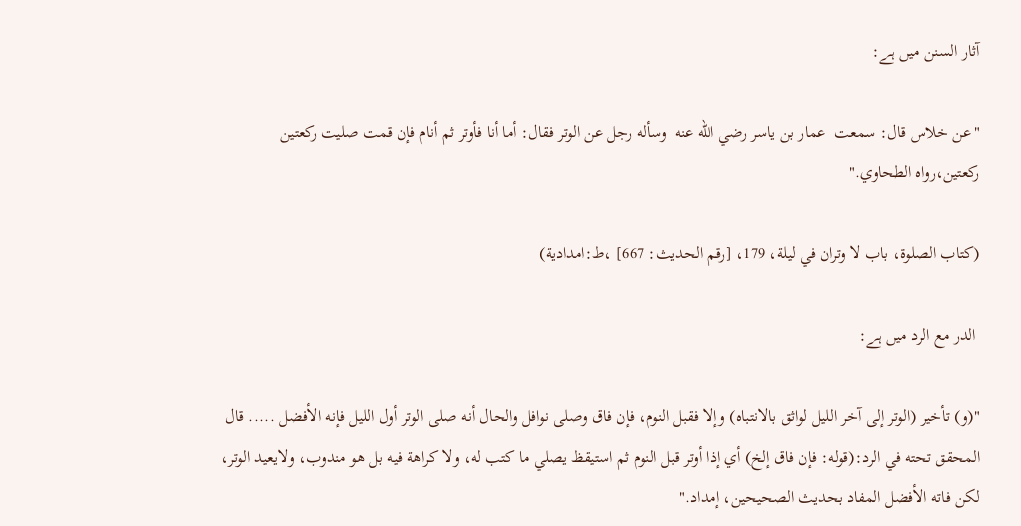آثار السنن میں ہے:

"عن خلاس قال: سمعت  عمار بن ياسر رضي الله عنه  وسأله رجل عن الوتر فقال: أما أنا فأوتر ثم أنام فإن قمت صليت ركعتين  ركعتين،رواه الطحاوي."

(كتاب الصلوة، باب لا وتران في ليلة، 179، [رقم الحديث: 667] ،ط:امدادية)

 الدر مع الرد میں ہے:

"(و) تأخير (الوتر إلى آخر الليل لواثق بالانتباه) وإلا فقبل النوم، فإن فاق وصلى نوافل والحال أنه صلى الوتر أول الليل فإنه الأفضل ..... قال المحقق تحته في الرد:(قوله: فإن فاق إلخ) أي إذا أوتر قبل النوم ثم استيقظ يصلي ما كتب له، ولا كراهة فيه بل هو مندوب، ولايعيد الوتر، لكن فاته الأفضل المفاد بحديث الصحيحين، إمداد."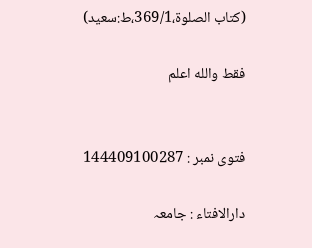(كتاب الصلوة،369/1،ط:سعيد)

فقط والله اعلم


فتوی نمبر : 144409100287

دارالافتاء : جامعہ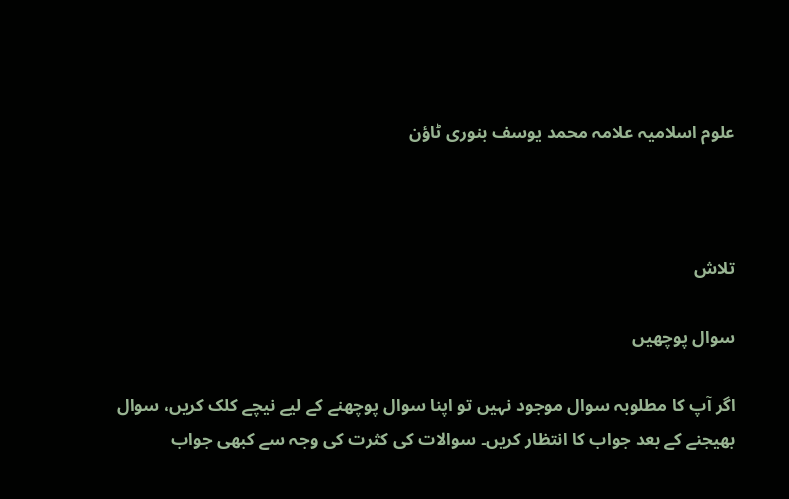علوم اسلامیہ علامہ محمد یوسف بنوری ٹاؤن



تلاش

سوال پوچھیں

اگر آپ کا مطلوبہ سوال موجود نہیں تو اپنا سوال پوچھنے کے لیے نیچے کلک کریں، سوال بھیجنے کے بعد جواب کا انتظار کریں۔ سوالات کی کثرت کی وجہ سے کبھی جواب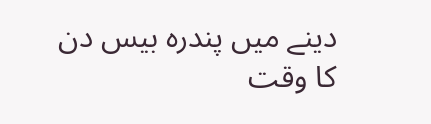دینے میں پندرہ بیس دن کا وقت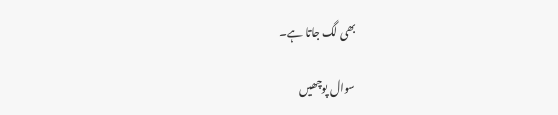بھی لگ جاتا ہے۔

سوال پوچھیں